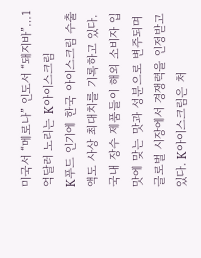미국서 “메로나” 인도서 “돼지바”…1억달러 노리는 K아이스크림
K푸드 인기에 한국 아이스크림 수출액도 사상 최대치를 기록하고 있다. 국내 장수 제품들이 해외 소비자 입맛에 맞는 맛과 성분으로 변주되며 글로벌 시장에서 경쟁력을 인정받고 있다. K아이스크림은 처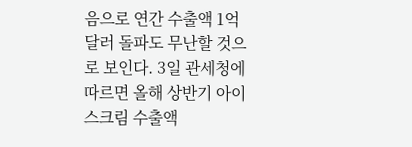음으로 연간 수출액 1억 달러 돌파도 무난할 것으로 보인다. 3일 관세청에 따르면 올해 상반기 아이스크림 수출액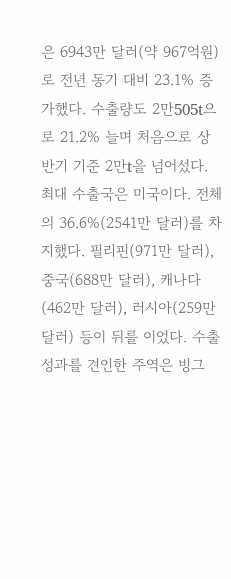은 6943만 달러(약 967억원)로 전년 동기 대비 23.1% 증가했다. 수출량도 2만505t으로 21.2% 늘며 처음으로 상반기 기준 2만t을 넘어섰다. 최대 수출국은 미국이다. 전체의 36.6%(2541만 달러)를 차지했다. 필리핀(971만 달러), 중국(688만 달러), 캐나다(462만 달러), 러시아(259만 달러) 등이 뒤를 이었다. 수출 성과를 견인한 주역은 빙그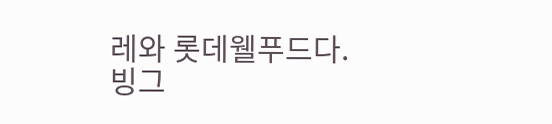레와 롯데웰푸드다. 빙그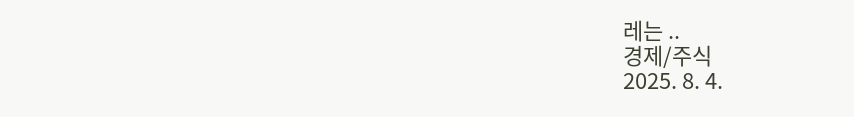레는 ..
경제/주식
2025. 8. 4.